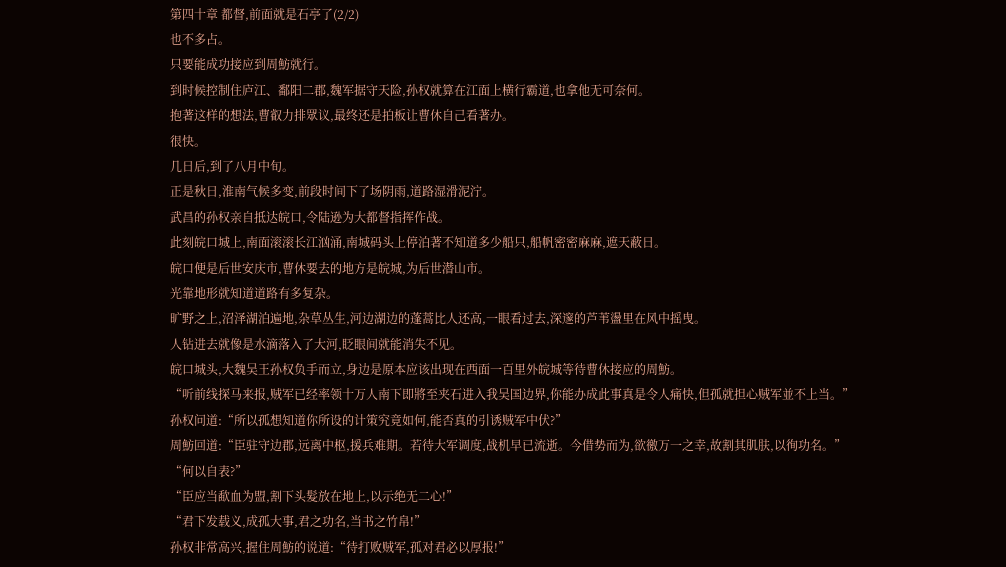第四十章 都督,前面就是石亭了(2/2)
也不多占。
只要能成功接应到周魴就行。
到时候控制住庐江、鄱阳二郡,魏军据守天险,孙权就算在江面上横行霸道,也拿他无可奈何。
抱著这样的想法,曹叡力排眾议,最终还是拍板让曹休自己看著办。
很快。
几日后,到了八月中旬。
正是秋日,淮南气候多变,前段时间下了场阴雨,道路湿滑泥泞。
武昌的孙权亲自抵达皖口,令陆逊为大都督指挥作战。
此刻皖口城上,南面滚滚长江汹涌,南城码头上停泊著不知道多少船只,船帆密密麻麻,遮天蔽日。
皖口便是后世安庆市,曹休要去的地方是皖城,为后世潜山市。
光靠地形就知道道路有多复杂。
旷野之上,沼泽湖泊遍地,杂草丛生,河边湖边的蓬蒿比人还高,一眼看过去,深邃的芦苇盪里在风中摇曳。
人钻进去就像是水滴落入了大河,眨眼间就能消失不见。
皖口城头,大魏吴王孙权负手而立,身边是原本应该出现在西面一百里外皖城等待曹休接应的周魴。
“听前线探马来报,贼军已经率领十万人南下即將至夹石进入我吴国边界,你能办成此事真是令人痛快,但孤就担心贼军並不上当。”
孙权问道:“所以孤想知道你所设的计策究竟如何,能否真的引诱贼军中伏?”
周魴回道:“臣驻守边郡,远离中枢,援兵难期。若待大军调度,战机早已流逝。今借势而为,欲徼万一之幸,故割其肌肤,以徇功名。”
“何以自表?”
“臣应当歃血为盟,割下头髮放在地上,以示绝无二心!”
“君下发载义,成孤大事,君之功名,当书之竹帛!”
孙权非常高兴,握住周魴的说道:“待打败贼军,孤对君必以厚报!”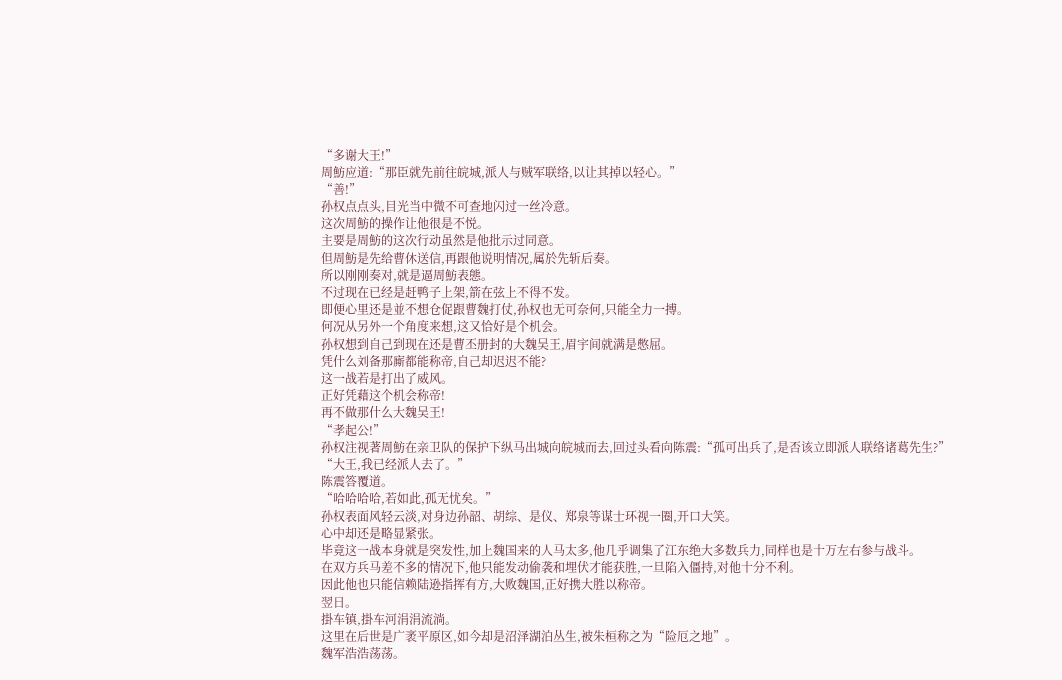“多谢大王!”
周魴应道:“那臣就先前往皖城,派人与贼军联络,以让其掉以轻心。”
“善!”
孙权点点头,目光当中微不可查地闪过一丝冷意。
这次周魴的操作让他很是不悦。
主要是周魴的这次行动虽然是他批示过同意。
但周魴是先给曹休送信,再跟他说明情况,属於先斩后奏。
所以刚刚奏对,就是逼周魴表態。
不过现在已经是赶鸭子上架,箭在弦上不得不发。
即便心里还是並不想仓促跟曹魏打仗,孙权也无可奈何,只能全力一搏。
何况从另外一个角度来想,这又恰好是个机会。
孙权想到自己到现在还是曹丕册封的大魏吴王,眉宇间就满是憋屈。
凭什么刘备那廝都能称帝,自己却迟迟不能?
这一战若是打出了威风。
正好凭藉这个机会称帝!
再不做那什么大魏吴王!
“孝起公!”
孙权注视著周魴在亲卫队的保护下纵马出城向皖城而去,回过头看向陈震:“孤可出兵了,是否该立即派人联络诸葛先生?”
“大王,我已经派人去了。”
陈震答覆道。
“哈哈哈哈,若如此,孤无忧矣。”
孙权表面风轻云淡,对身边孙韶、胡综、是仪、郑泉等谋士环视一圈,开口大笑。
心中却还是略显紧张。
毕竟这一战本身就是突发性,加上魏国来的人马太多,他几乎调集了江东绝大多数兵力,同样也是十万左右参与战斗。
在双方兵马差不多的情况下,他只能发动偷袭和埋伏才能获胜,一旦陷入僵持,对他十分不利。
因此他也只能信赖陆逊指挥有方,大败魏国,正好携大胜以称帝。
翌日。
掛车镇,掛车河涓涓流淌。
这里在后世是广袤平原区,如今却是沼泽湖泊丛生,被朱桓称之为“险厄之地”。
魏军浩浩荡荡。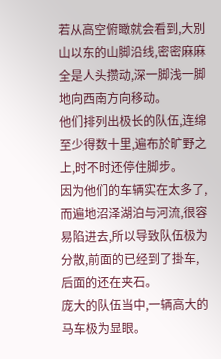若从高空俯瞰就会看到,大別山以东的山脚沿线,密密麻麻全是人头攒动,深一脚浅一脚地向西南方向移动。
他们排列出极长的队伍,连绵至少得数十里,遍布於旷野之上,时不时还停住脚步。
因为他们的车辆实在太多了,而遍地沼泽湖泊与河流,很容易陷进去,所以导致队伍极为分散,前面的已经到了掛车,后面的还在夹石。
庞大的队伍当中,一辆高大的马车极为显眼。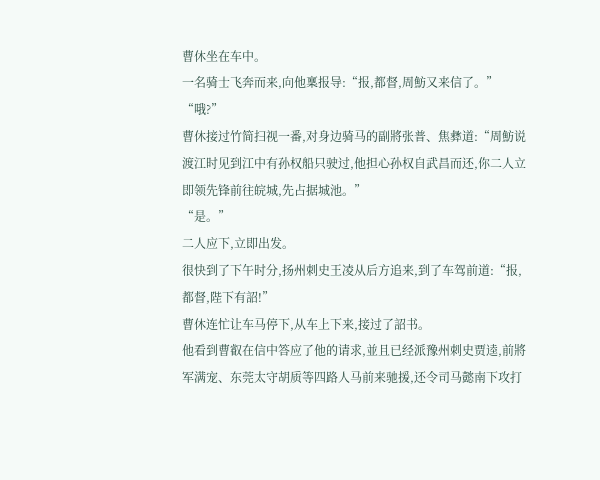曹休坐在车中。
一名骑士飞奔而来,向他稟报导:“报,都督,周魴又来信了。”
“哦?”
曹休接过竹简扫视一番,对身边骑马的副將张普、焦彝道:“周魴说渡江时见到江中有孙权船只驶过,他担心孙权自武昌而还,你二人立即领先锋前往皖城,先占据城池。”
“是。”
二人应下,立即出发。
很快到了下午时分,扬州刺史王凌从后方追来,到了车驾前道:“报,都督,陛下有詔!”
曹休连忙让车马停下,从车上下来,接过了詔书。
他看到曹叡在信中答应了他的请求,並且已经派豫州刺史贾逵,前將军满宠、东莞太守胡质等四路人马前来驰援,还令司马懿南下攻打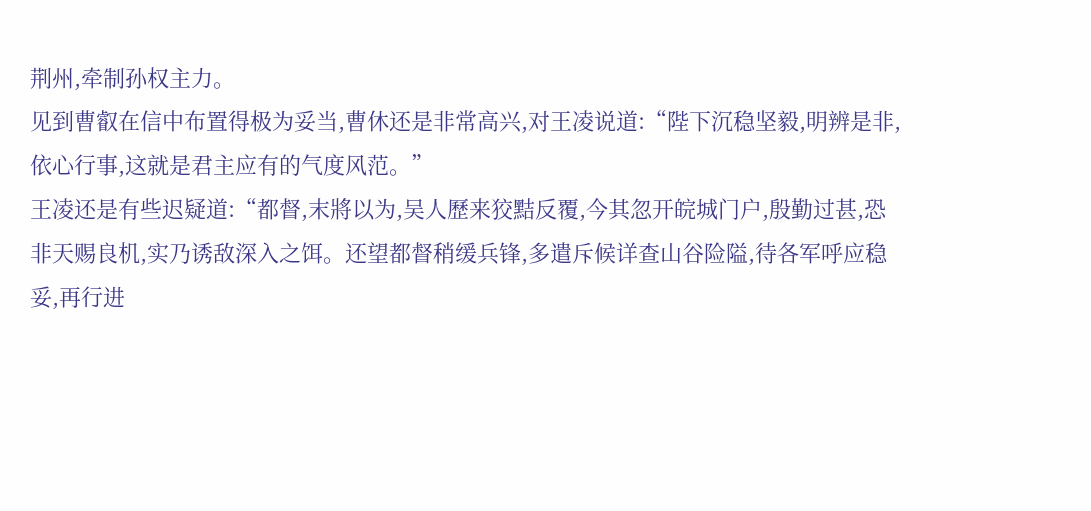荆州,牵制孙权主力。
见到曹叡在信中布置得极为妥当,曹休还是非常高兴,对王凌说道:“陛下沉稳坚毅,明辨是非,依心行事,这就是君主应有的气度风范。”
王凌还是有些迟疑道:“都督,末將以为,吴人歷来狡黠反覆,今其忽开皖城门户,殷勤过甚,恐非天赐良机,实乃诱敌深入之饵。还望都督稍缓兵锋,多遣斥候详查山谷险隘,待各军呼应稳妥,再行进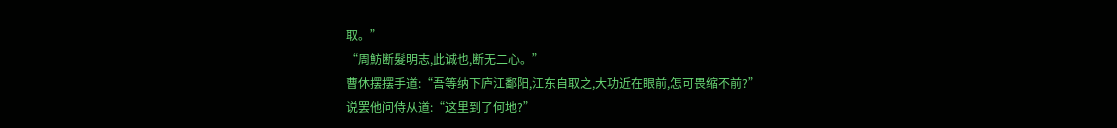取。”
“周魴断髮明志,此诚也,断无二心。”
曹休摆摆手道:“吾等纳下庐江鄱阳,江东自取之,大功近在眼前,怎可畏缩不前?”
说罢他问侍从道:“这里到了何地?”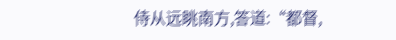侍从远眺南方,答道:“都督,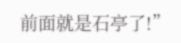前面就是石亭了!”